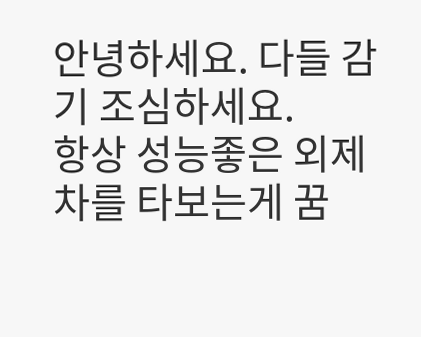안녕하세요. 다들 감기 조심하세요.
항상 성능좋은 외제차를 타보는게 꿈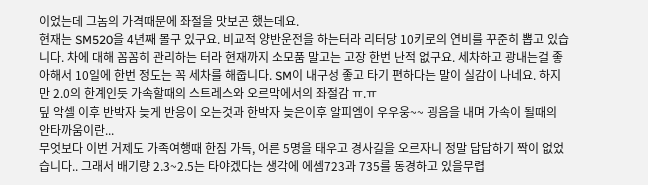이었는데 그놈의 가격때문에 좌절을 맛보곤 했는데요.
현재는 SM520을 4년째 몰구 있구요. 비교적 양반운전을 하는터라 리터당 10키로의 연비를 꾸준히 뽑고 있습니다. 차에 대해 꼼꼼히 관리하는 터라 현재까지 소모품 말고는 고장 한번 난적 없구요. 세차하고 광내는걸 좋아해서 10일에 한번 정도는 꼭 세차를 해줍니다. SM이 내구성 좋고 타기 편하다는 말이 실감이 나네요. 하지만 2.0의 한계인듯 가속할때의 스트레스와 오르막에서의 좌절감 ㅠ.ㅠ
딮 악셀 이후 반박자 늦게 반응이 오는것과 한박자 늦은이후 알피엠이 우우웅~~ 굉음을 내며 가속이 될때의 안타까움이란...
무엇보다 이번 거제도 가족여행때 한짐 가득, 어른 5명을 태우고 경사길을 오르자니 정말 답답하기 짝이 없었습니다.. 그래서 배기량 2.3~2.5는 타야겠다는 생각에 에셈723과 735를 동경하고 있을무렵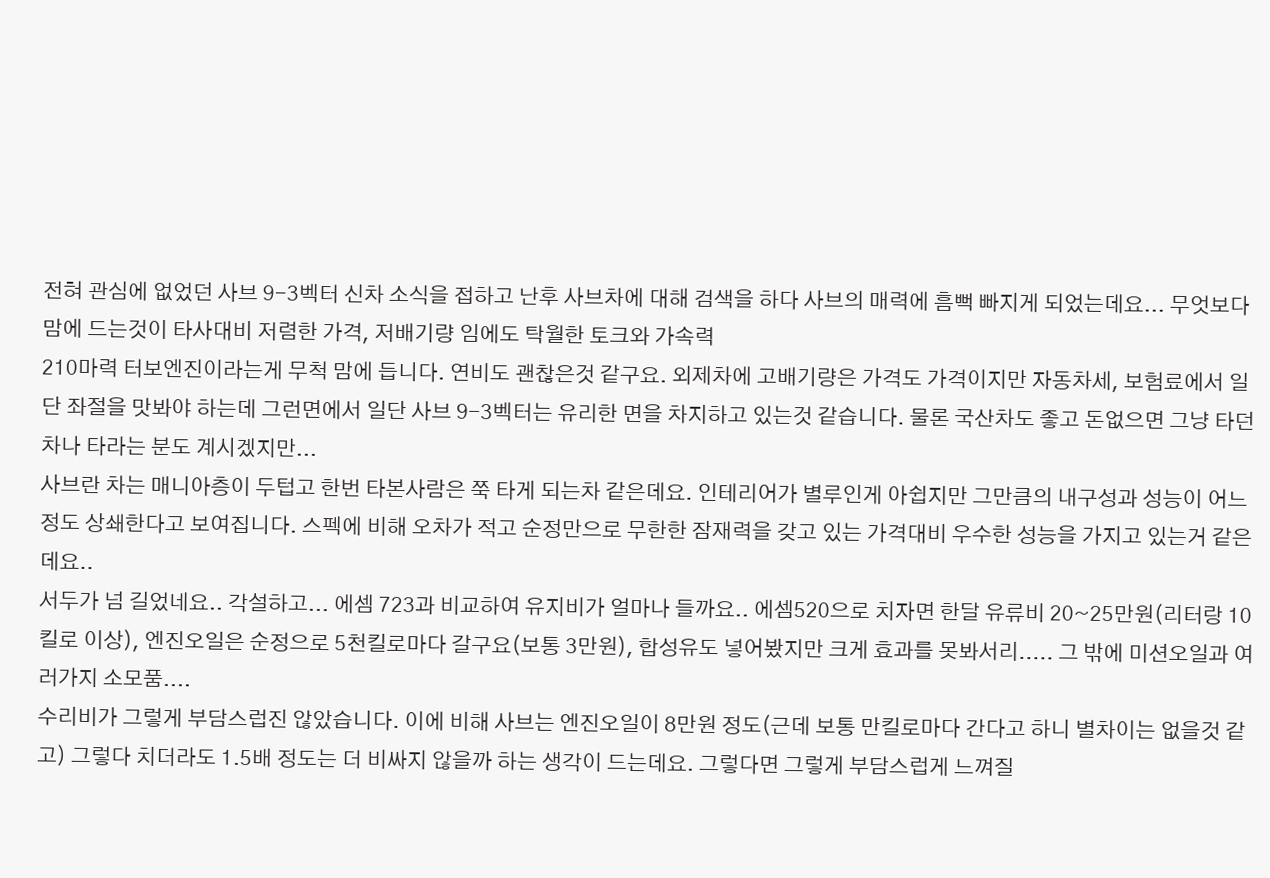전혀 관심에 없었던 사브 9-3벡터 신차 소식을 접하고 난후 사브차에 대해 검색을 하다 사브의 매력에 흠뻑 빠지게 되었는데요... 무엇보다 맘에 드는것이 타사대비 저렴한 가격, 저배기량 임에도 탁월한 토크와 가속력
210마력 터보엔진이라는게 무척 맘에 듭니다. 연비도 괜찮은것 같구요. 외제차에 고배기량은 가격도 가격이지만 자동차세, 보험료에서 일단 좌절을 맛봐야 하는데 그런면에서 일단 사브 9-3벡터는 유리한 면을 차지하고 있는것 같습니다. 물론 국산차도 좋고 돈없으면 그냥 타던차나 타라는 분도 계시겠지만...
사브란 차는 매니아층이 두텁고 한번 타본사람은 쭉 타게 되는차 같은데요. 인테리어가 별루인게 아쉽지만 그만큼의 내구성과 성능이 어느정도 상쇄한다고 보여집니다. 스펙에 비해 오차가 적고 순정만으로 무한한 잠재력을 갖고 있는 가격대비 우수한 성능을 가지고 있는거 같은데요..
서두가 넘 길었네요.. 각설하고... 에셈 723과 비교하여 유지비가 얼마나 들까요.. 에셈520으로 치자면 한달 유류비 20~25만원(리터랑 10킬로 이상), 엔진오일은 순정으로 5천킬로마다 갈구요(보통 3만원), 합성유도 넣어봤지만 크게 효과를 못봐서리..... 그 밖에 미션오일과 여러가지 소모품....
수리비가 그렇게 부담스럽진 않았습니다. 이에 비해 사브는 엔진오일이 8만원 정도(근데 보통 만킬로마다 간다고 하니 별차이는 없을것 같고) 그렇다 치더라도 1.5배 정도는 더 비싸지 않을까 하는 생각이 드는데요. 그렇다면 그렇게 부담스럽게 느껴질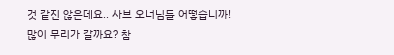것 같진 않은데요.. 사브 오너님들 어떻습니까!
많이 무리가 갈까요? 참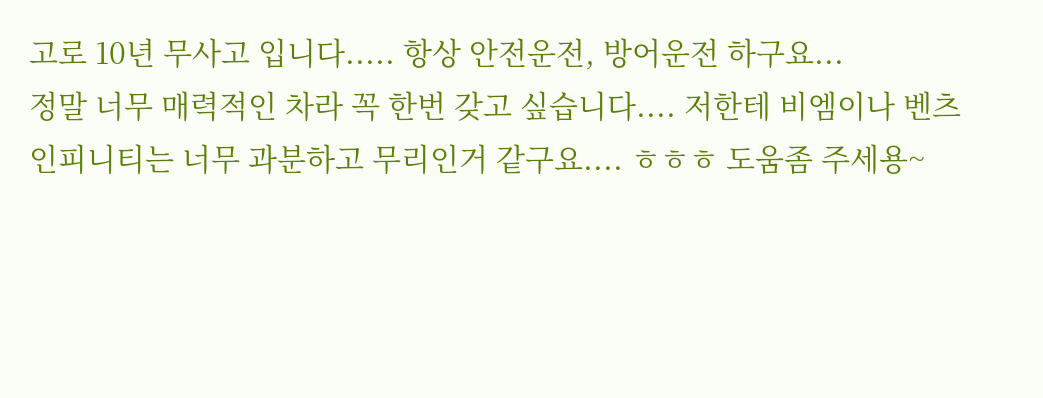고로 10년 무사고 입니다..... 항상 안전운전, 방어운전 하구요...
정말 너무 매력적인 차라 꼭 한번 갖고 싶습니다.... 저한테 비엠이나 벤츠 인피니티는 너무 과분하고 무리인거 같구요.... ㅎㅎㅎ 도움좀 주세용~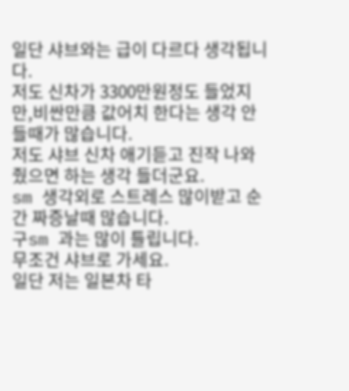일단 샤브와는 급이 다르다 생각됩니다.
저도 신차가 3300만원정도 들었지만,비싼만큼 값어치 한다는 생각 안들때가 많습니다.
저도 샤브 신차 애기듣고 진작 나와줬으면 하는 생각 들더군요.
sm 생각외로 스트레스 많이받고 순간 짜증날때 많습니다.
구sm 과는 많이 틀립니다.
무조건 샤브로 가세요.
일단 저는 일본차 타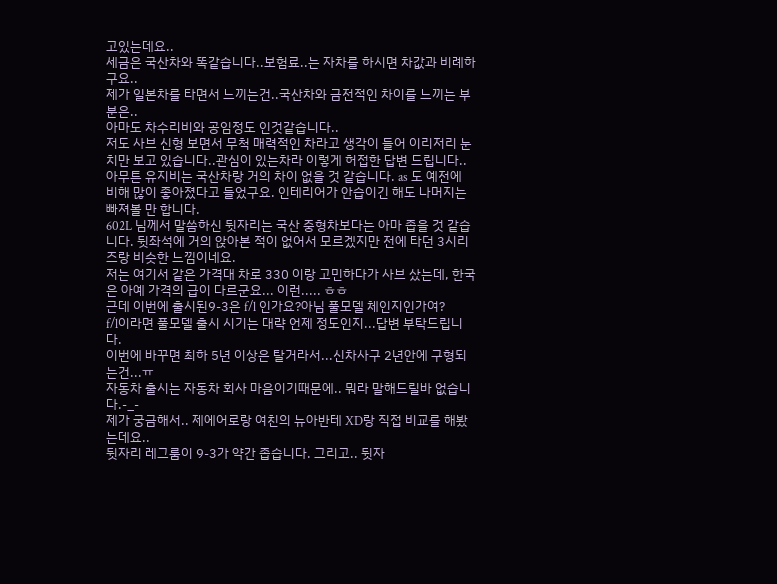고있는데요..
세금은 국산차와 똑같습니다..보험료..는 자차를 하시면 차값과 비례하구요..
제가 일본차를 타면서 느끼는건..국산차와 금전적인 차이를 느끼는 부분은..
아마도 차수리비와 공임정도 인것같습니다..
저도 사브 신형 보면서 무척 매력적인 차라고 생각이 들어 이리저리 눈치만 보고 있습니다..관심이 있는차라 이렇게 허접한 답변 드립니다..
아무튼 유지비는 국산차랑 거의 차이 없을 것 같습니다. as 도 예전에 비해 많이 좋아졌다고 들었구요. 인테리어가 안습이긴 해도 나머지는 빠져볼 만 합니다.
602L 님께서 말씀하신 뒷자리는 국산 중형차보다는 아마 좁을 것 같습니다. 뒷좌석에 거의 앉아본 적이 없어서 모르겠지만 전에 타던 3시리즈랑 비슷한 느낌이네요.
저는 여기서 같은 가격대 차로 330 이랑 고민하다가 사브 샀는데, 한국은 아예 가격의 급이 다르군요... 이런..... ㅎㅎ
근데 이번에 출시된9-3은 f/l 인가요?아님 풀모델 체인지인가여?
f/l이라면 풀모델 출시 시기는 대략 언제 정도인지...답변 부탁드립니다.
이번에 바꾸면 최하 5년 이상은 탈거라서...신차사구 2년안에 구형되는건...ㅠ
자동차 출시는 자동차 회사 마음이기때문에.. 뭐라 말해드릴바 없습니다.-_-
제가 궁금해서.. 제에어로랑 여친의 뉴아반테 XD랑 직접 비교를 해봤는데요..
뒷자리 레그룸이 9-3가 약간 좁습니다. 그리고.. 뒷자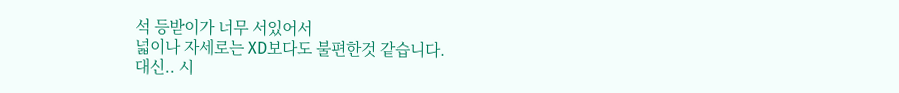석 등받이가 너무 서있어서
넓이나 자세로는 XD보다도 불편한것 같습니다.
대신.. 시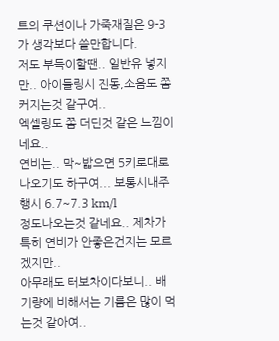트의 쿠션이나 가죽재질은 9-3가 생각보다 쓸만합니다.
저도 부득이할땐.. 일반유 넣지만.. 아이들링시 진동,소음도 쫌 커지는것 같구여..
엑셀링도 쫌 더딘것 같은 느낌이네요..
연비는.. 막~밟으면 5키로대로 나오기도 하구여... 보통시내주행시 6.7~7.3 km/l
정도나오는것 같네요.. 제차가 특히 연비가 안좋은건지는 모르겠지만..
아무래도 터보차이다보니.. 배기량에 비해서는 기름은 많이 먹는것 같아여..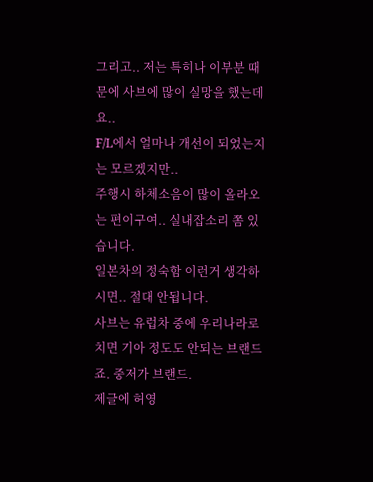그리고.. 저는 특히나 이부분 때문에 사브에 많이 실망을 했는데요..
F/L에서 얼마나 개선이 되었는지는 모르겠지만..
주행시 하체소음이 많이 올라오는 편이구여.. 실내잡소리 쫌 있습니다.
일본차의 정숙함 이런거 생각하시면.. 절대 안됩니다.
사브는 유럽차 중에 우리나라로 치면 기아 정도도 안되는 브랜드죠. 중저가 브랜드.
제글에 허영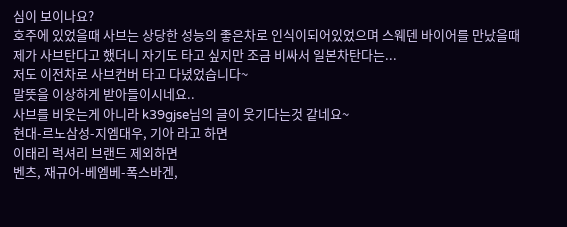심이 보이나요?
호주에 있었을때 사브는 상당한 성능의 좋은차로 인식이되어있었으며 스웨덴 바이어를 만났을때 제가 사브탄다고 했더니 자기도 타고 싶지만 조금 비싸서 일본차탄다는...
저도 이전차로 사브컨버 타고 다녔었습니다~
말뜻을 이상하게 받아들이시네요..
사브를 비웃는게 아니라 k39gjse님의 글이 웃기다는것 같네요~
현대-르노삼성-지엠대우, 기아 라고 하면
이태리 럭셔리 브랜드 제외하면
벤츠, 재규어-베엠베-폭스바겐,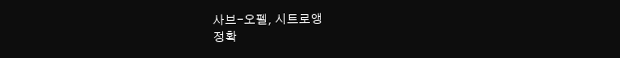사브-오펠, 시트로앵
정확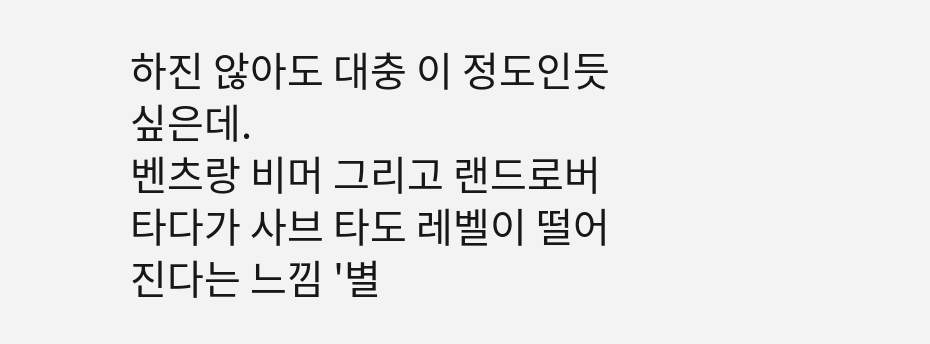하진 않아도 대충 이 정도인듯 싶은데.
벤츠랑 비머 그리고 랜드로버 타다가 사브 타도 레벨이 떨어진다는 느낌 '별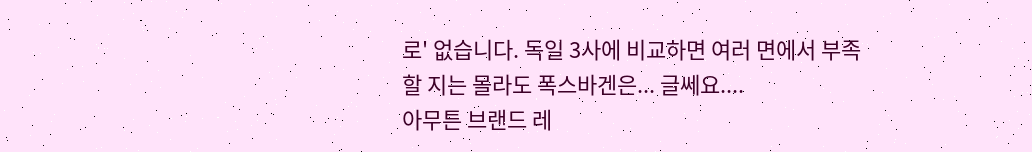로' 없습니다. 독일 3사에 비교하면 여러 면에서 부족할 지는 몰라도 폭스바겐은... 글쎄요....
아무튼 브랜드 레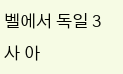벨에서 독일 3사 아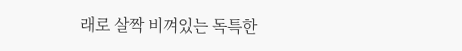래로 살짝 비껴있는 독특한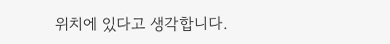위치에 있다고 생각합니다.